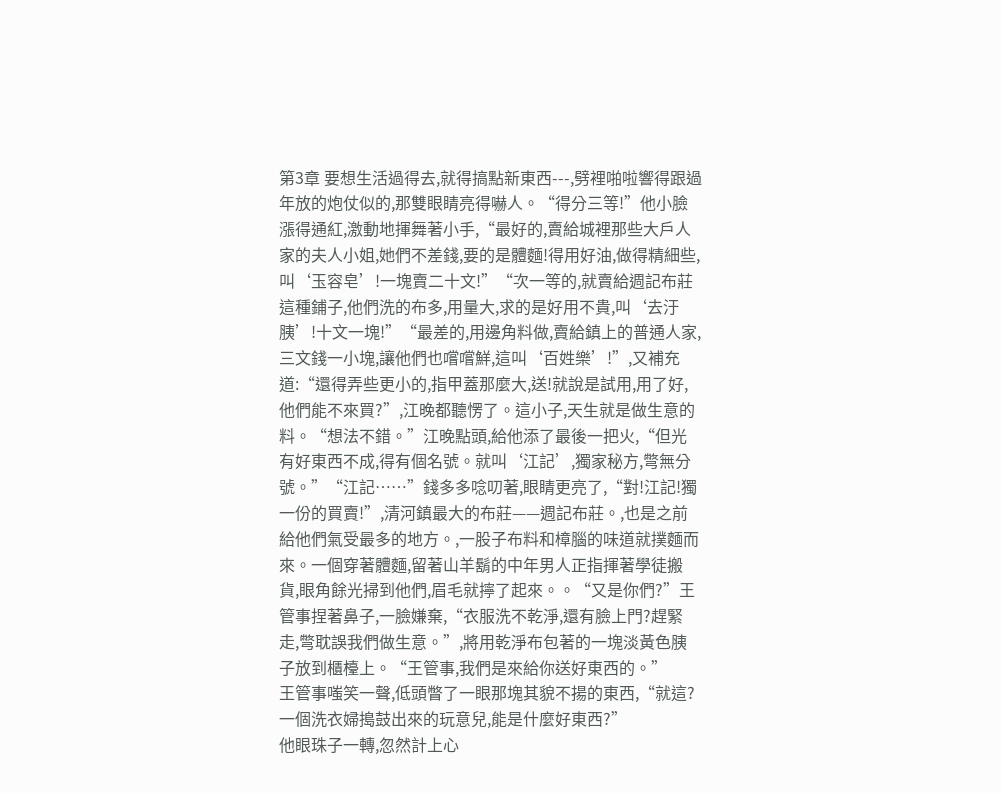第3章 要想生活過得去,就得搞點新東西---,劈裡啪啦響得跟過年放的炮仗似的,那雙眼睛亮得嚇人。“得分三等!”他小臉漲得通紅,激動地揮舞著小手,“最好的,賣給城裡那些大戶人家的夫人小姐,她們不差錢,要的是體麵!得用好油,做得精細些,叫‘玉容皂’!一塊賣二十文!”“次一等的,就賣給週記布莊這種鋪子,他們洗的布多,用量大,求的是好用不貴,叫‘去汙胰’!十文一塊!”“最差的,用邊角料做,賣給鎮上的普通人家,三文錢一小塊,讓他們也嚐嚐鮮,這叫‘百姓樂’!”,又補充道:“還得弄些更小的,指甲蓋那麼大,送!就說是試用,用了好,他們能不來買?”,江晚都聽愣了。這小子,天生就是做生意的料。“想法不錯。”江晚點頭,給他添了最後一把火,“但光有好東西不成,得有個名號。就叫‘江記’,獨家秘方,彆無分號。”“江記……”錢多多唸叨著,眼睛更亮了,“對!江記!獨一份的買賣!”,清河鎮最大的布莊——週記布莊。,也是之前給他們氣受最多的地方。,一股子布料和樟腦的味道就撲麵而來。一個穿著體麵,留著山羊鬍的中年男人正指揮著學徒搬貨,眼角餘光掃到他們,眉毛就擰了起來。。“又是你們?”王管事捏著鼻子,一臉嫌棄,“衣服洗不乾淨,還有臉上門?趕緊走,彆耽誤我們做生意。”,將用乾淨布包著的一塊淡黃色胰子放到櫃檯上。“王管事,我們是來給你送好東西的。”
王管事嗤笑一聲,低頭瞥了一眼那塊其貌不揚的東西,“就這?一個洗衣婦搗鼓出來的玩意兒,能是什麼好東西?”
他眼珠子一轉,忽然計上心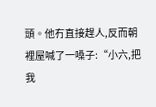頭。他冇直接趕人,反而朝裡屋喊了一嗓子:“小六,把我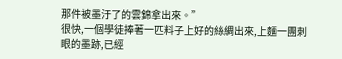那件被墨汙了的雲錦拿出來。”
很快,一個學徒捧著一匹料子上好的絲綢出來,上麵一團刺眼的墨跡,已經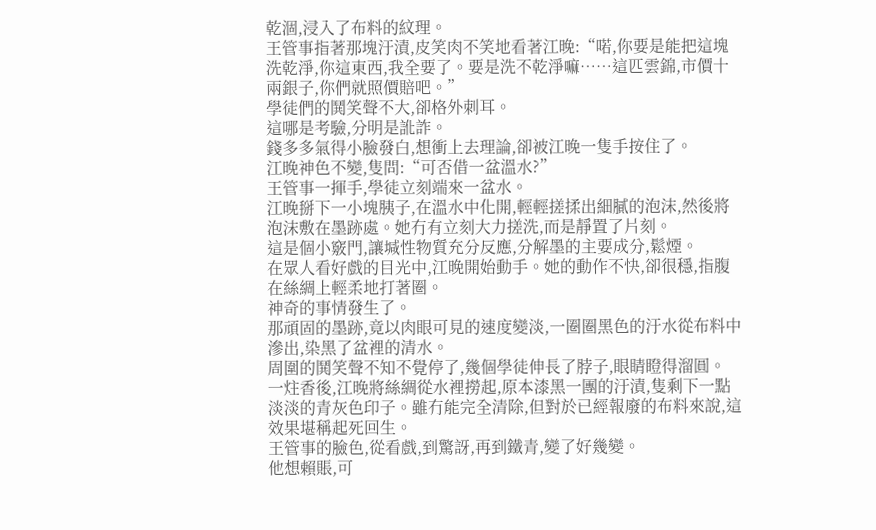乾涸,浸入了布料的紋理。
王管事指著那塊汙漬,皮笑肉不笑地看著江晚:“喏,你要是能把這塊洗乾淨,你這東西,我全要了。要是洗不乾淨嘛……這匹雲錦,市價十兩銀子,你們就照價賠吧。”
學徒們的鬨笑聲不大,卻格外刺耳。
這哪是考驗,分明是訛詐。
錢多多氣得小臉發白,想衝上去理論,卻被江晚一隻手按住了。
江晚神色不變,隻問:“可否借一盆溫水?”
王管事一揮手,學徒立刻端來一盆水。
江晚掰下一小塊胰子,在溫水中化開,輕輕搓揉出細膩的泡沫,然後將泡沫敷在墨跡處。她冇有立刻大力搓洗,而是靜置了片刻。
這是個小竅門,讓堿性物質充分反應,分解墨的主要成分,鬆煙。
在眾人看好戲的目光中,江晚開始動手。她的動作不快,卻很穩,指腹在絲綢上輕柔地打著圈。
神奇的事情發生了。
那頑固的墨跡,竟以肉眼可見的速度變淡,一圈圈黑色的汙水從布料中滲出,染黑了盆裡的清水。
周圍的鬨笑聲不知不覺停了,幾個學徒伸長了脖子,眼睛瞪得溜圓。
一炷香後,江晚將絲綢從水裡撈起,原本漆黑一團的汙漬,隻剩下一點淡淡的青灰色印子。雖冇能完全清除,但對於已經報廢的布料來說,這效果堪稱起死回生。
王管事的臉色,從看戲,到驚訝,再到鐵青,變了好幾變。
他想賴賬,可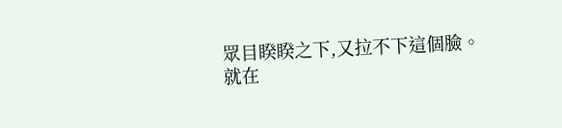眾目睽睽之下,又拉不下這個臉。
就在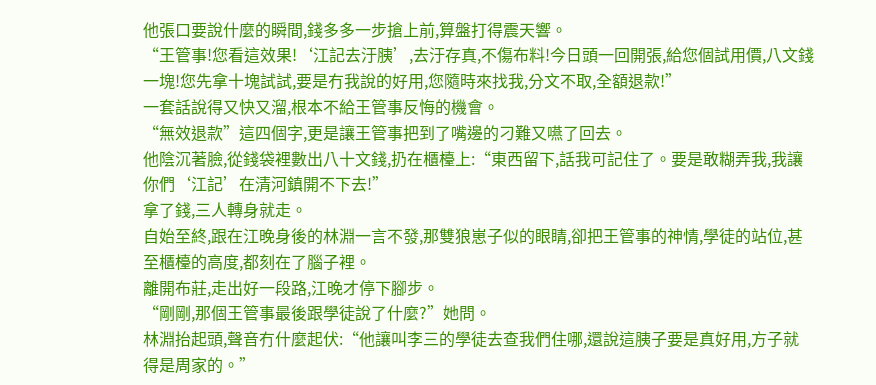他張口要說什麼的瞬間,錢多多一步搶上前,算盤打得震天響。
“王管事!您看這效果!‘江記去汙胰’,去汙存真,不傷布料!今日頭一回開張,給您個試用價,八文錢一塊!您先拿十塊試試,要是冇我說的好用,您隨時來找我,分文不取,全額退款!”
一套話說得又快又溜,根本不給王管事反悔的機會。
“無效退款”這四個字,更是讓王管事把到了嘴邊的刁難又嚥了回去。
他陰沉著臉,從錢袋裡數出八十文錢,扔在櫃檯上:“東西留下,話我可記住了。要是敢糊弄我,我讓你們‘江記’在清河鎮開不下去!”
拿了錢,三人轉身就走。
自始至終,跟在江晚身後的林淵一言不發,那雙狼崽子似的眼睛,卻把王管事的神情,學徒的站位,甚至櫃檯的高度,都刻在了腦子裡。
離開布莊,走出好一段路,江晚才停下腳步。
“剛剛,那個王管事最後跟學徒說了什麼?”她問。
林淵抬起頭,聲音冇什麼起伏:“他讓叫李三的學徒去查我們住哪,還說這胰子要是真好用,方子就得是周家的。”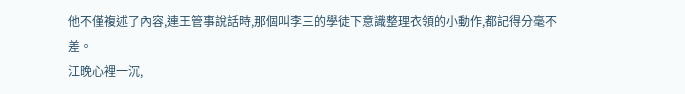他不僅複述了內容,連王管事說話時,那個叫李三的學徒下意識整理衣領的小動作,都記得分毫不差。
江晚心裡一沉,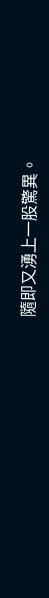隨即又湧上一股驚異。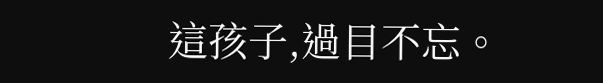這孩子,過目不忘。